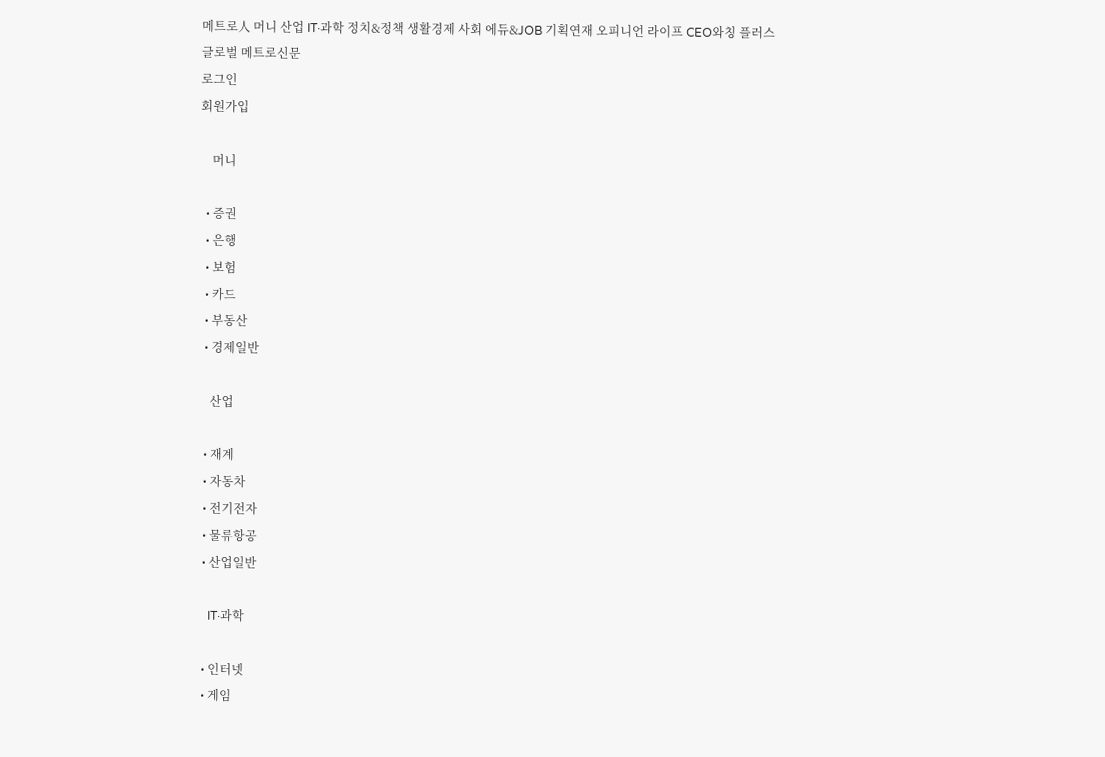메트로人 머니 산업 IT·과학 정치&정책 생활경제 사회 에듀&JOB 기획연재 오피니언 라이프 CEO와칭 플러스
글로벌 메트로신문
로그인
회원가입

    머니

  • 증권
  • 은행
  • 보험
  • 카드
  • 부동산
  • 경제일반

    산업

  • 재계
  • 자동차
  • 전기전자
  • 물류항공
  • 산업일반

    IT·과학

  • 인터넷
  • 게임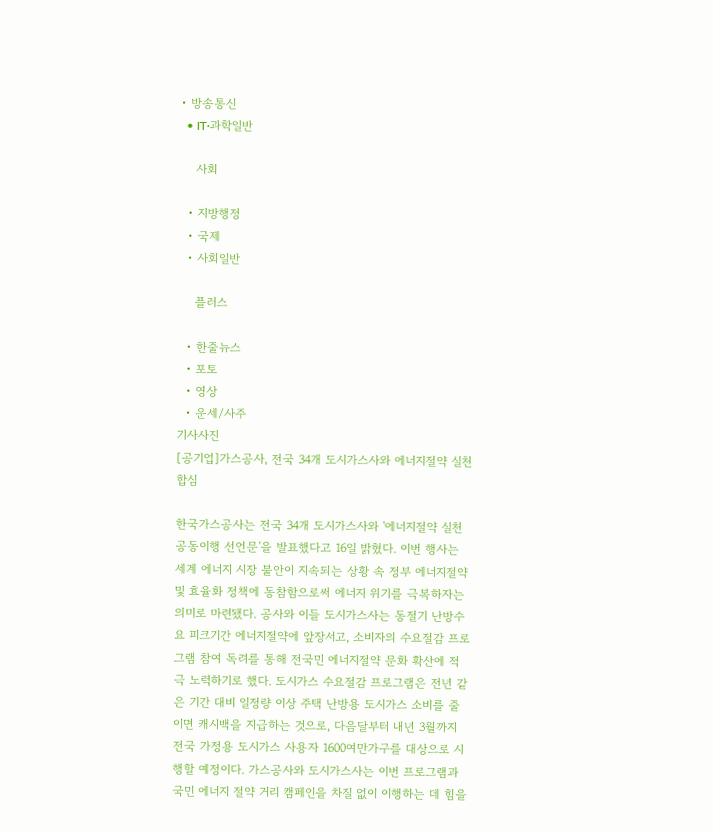• 방송통신
  • IT·과학일반

    사회

  • 지방행정
  • 국제
  • 사회일반

    플러스

  • 한줄뉴스
  • 포토
  • 영상
  • 운세/사주
기사사진
[공기업]가스공사, 전국 34개 도시가스사와 에너지절약 실천 합심

한국가스공사는 전국 34개 도시가스사와 '에너지절약 실천 공동이행 선언문'을 발표했다고 16일 밝혔다. 이번 행사는 세계 에너지 시장 불안이 지속되는 상황 속 정부 에너지절약 및 효율화 정책에 동참함으로써 에너지 위기를 극복하자는 의미로 마련됐다. 공사와 이들 도시가스사는 동절기 난방수요 피크기간 에너지절약에 앞장서고, 소비자의 수요절감 프로그램 참여 독려를 통해 전국민 에너지절약 문화 확산에 적극 노력하기로 했다. 도시가스 수요절감 프로그램은 전년 같은 기간 대비 일정량 이상 주택 난방용 도시가스 소비를 줄이면 캐시백을 지급하는 것으로, 다음달부터 내년 3월까지 전국 가정용 도시가스 사용자 1600여만가구를 대상으로 시행할 예정이다. 가스공사와 도시가스사는 이번 프로그램과 국민 에너지 절약 거리 캠페인을 차질 없이 이행하는 데 힘을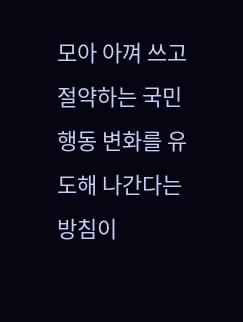모아 아껴 쓰고 절약하는 국민 행동 변화를 유도해 나간다는 방침이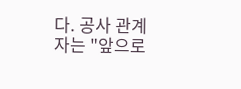다. 공사 관계자는 "앞으로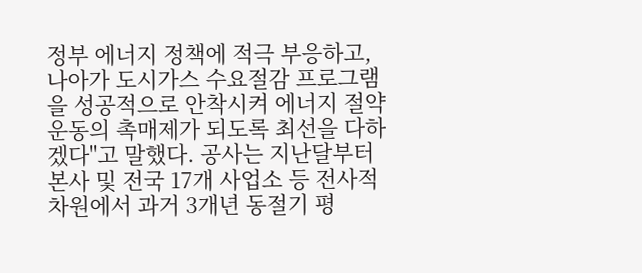정부 에너지 정책에 적극 부응하고, 나아가 도시가스 수요절감 프로그램을 성공적으로 안착시켜 에너지 절약 운동의 촉매제가 되도록 최선을 다하겠다"고 말했다. 공사는 지난달부터 본사 및 전국 17개 사업소 등 전사적 차원에서 과거 3개년 동절기 평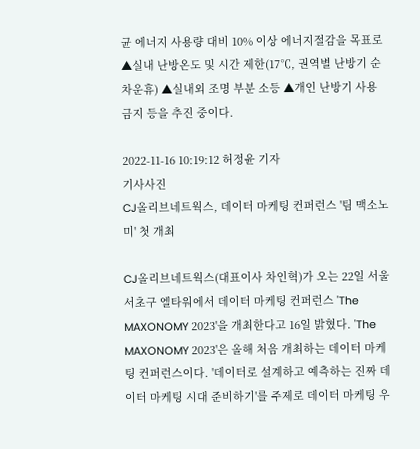균 에너지 사용량 대비 10% 이상 에너지절감을 목표로 ▲실내 난방온도 및 시간 제한(17℃, 권역별 난방기 순차운휴) ▲실내외 조명 부분 소등 ▲개인 난방기 사용 금지 등을 추진 중이다.

2022-11-16 10:19:12 허정윤 기자
기사사진
CJ올리브네트웍스, 데이터 마케팅 컨퍼런스 '팀 맥소노미' 첫 개최

CJ올리브네트웍스(대표이사 차인혁)가 오는 22일 서울 서초구 엘타워에서 데이터 마케팅 컨퍼런스 'The MAXONOMY 2023'을 개최한다고 16일 밝혔다. 'The MAXONOMY 2023'은 올해 처음 개최하는 데이터 마케팅 컨퍼런스이다. '데이터로 설계하고 예측하는 진짜 데이터 마케팅 시대 준비하기'를 주제로 데이터 마케팅 우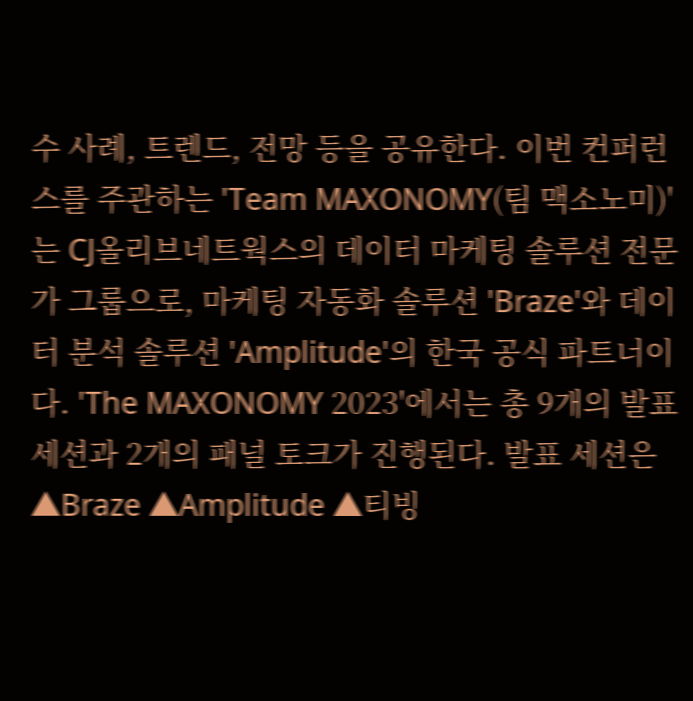수 사례, 트렌드, 전망 등을 공유한다. 이번 컨퍼런스를 주관하는 'Team MAXONOMY(팀 맥소노미)'는 CJ올리브네트웍스의 데이터 마케팅 솔루션 전문가 그룹으로, 마케팅 자동화 솔루션 'Braze'와 데이터 분석 솔루션 'Amplitude'의 한국 공식 파트너이다. 'The MAXONOMY 2023'에서는 총 9개의 발표 세션과 2개의 패널 토크가 진행된다. 발표 세션은 ▲Braze ▲Amplitude ▲티빙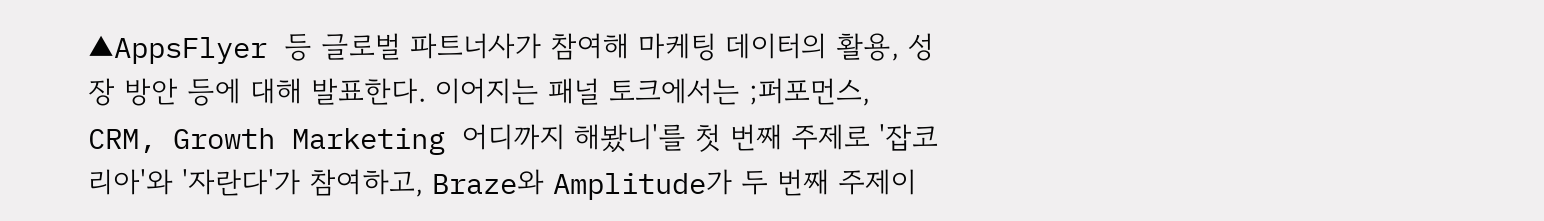▲AppsFlyer 등 글로벌 파트너사가 참여해 마케팅 데이터의 활용, 성장 방안 등에 대해 발표한다. 이어지는 패널 토크에서는 ;퍼포먼스, CRM, Growth Marketing 어디까지 해봤니'를 첫 번째 주제로 '잡코리아'와 '자란다'가 참여하고, Braze와 Amplitude가 두 번째 주제이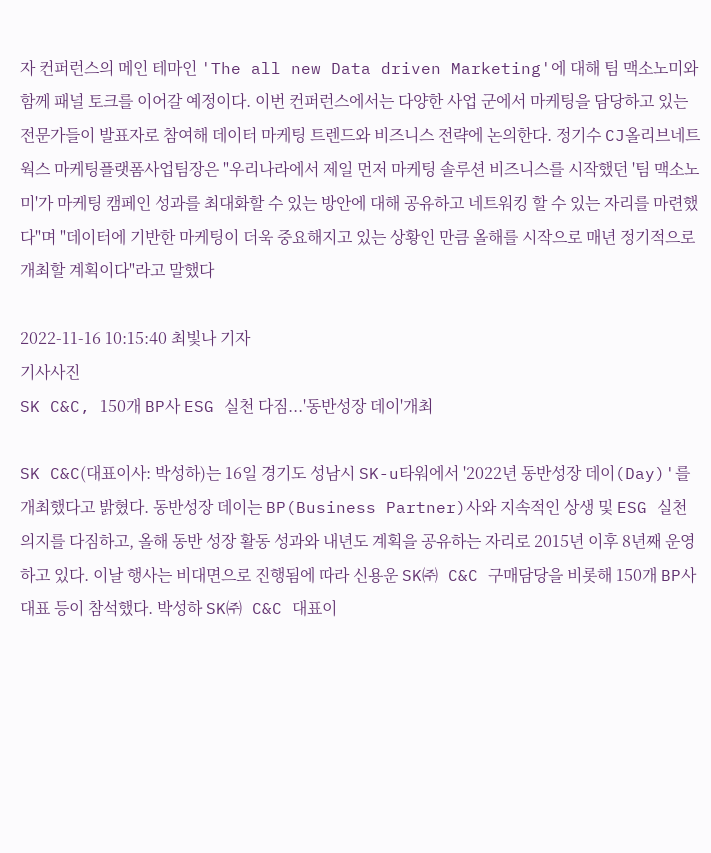자 컨퍼런스의 메인 테마인 'The all new Data driven Marketing'에 대해 팀 맥소노미와 함께 패널 토크를 이어갈 예정이다. 이번 컨퍼런스에서는 다양한 사업 군에서 마케팅을 담당하고 있는 전문가들이 발표자로 참여해 데이터 마케팅 트렌드와 비즈니스 전략에 논의한다. 정기수 CJ올리브네트웍스 마케팅플랫폼사업팀장은 "우리나라에서 제일 먼저 마케팅 솔루션 비즈니스를 시작했던 '팀 맥소노미'가 마케팅 캠페인 성과를 최대화할 수 있는 방안에 대해 공유하고 네트워킹 할 수 있는 자리를 마련했다"며 "데이터에 기반한 마케팅이 더욱 중요해지고 있는 상황인 만큼 올해를 시작으로 매년 정기적으로 개최할 계획이다"라고 말했다

2022-11-16 10:15:40 최빛나 기자
기사사진
SK C&C, 150개 BP사 ESG 실천 다짐...'동반성장 데이'개최

SK C&C(대표이사: 박성하)는 16일 경기도 성남시 SK-u타워에서 '2022년 동반성장 데이(Day)'를 개최했다고 밝혔다. 동반성장 데이는 BP(Business Partner)사와 지속적인 상생 및 ESG 실천 의지를 다짐하고, 올해 동반 성장 활동 성과와 내년도 계획을 공유하는 자리로 2015년 이후 8년째 운영하고 있다. 이날 행사는 비대면으로 진행됨에 따라 신용운 SK㈜ C&C 구매담당을 비롯해 150개 BP사 대표 등이 참석했다. 박성하 SK㈜ C&C 대표이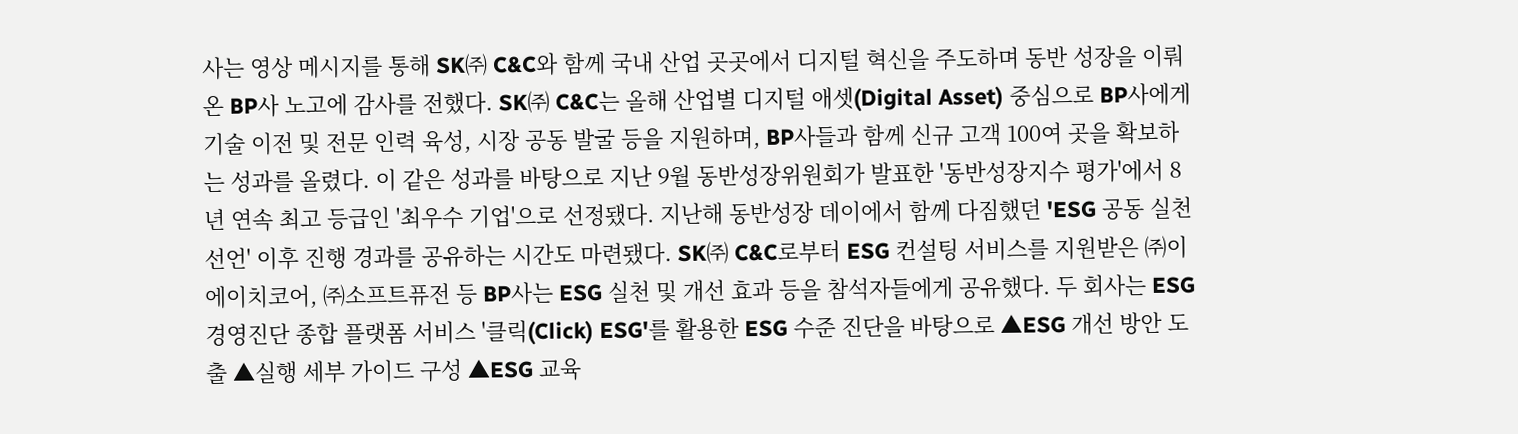사는 영상 메시지를 통해 SK㈜ C&C와 함께 국내 산업 곳곳에서 디지털 혁신을 주도하며 동반 성장을 이뤄온 BP사 노고에 감사를 전했다. SK㈜ C&C는 올해 산업별 디지털 애셋(Digital Asset) 중심으로 BP사에게 기술 이전 및 전문 인력 육성, 시장 공동 발굴 등을 지원하며, BP사들과 함께 신규 고객 100여 곳을 확보하는 성과를 올렸다. 이 같은 성과를 바탕으로 지난 9월 동반성장위원회가 발표한 '동반성장지수 평가'에서 8년 연속 최고 등급인 '최우수 기업'으로 선정됐다. 지난해 동반성장 데이에서 함께 다짐했던 'ESG 공동 실천 선언' 이후 진행 경과를 공유하는 시간도 마련됐다. SK㈜ C&C로부터 ESG 컨설팅 서비스를 지원받은 ㈜이에이치코어, ㈜소프트퓨전 등 BP사는 ESG 실천 및 개선 효과 등을 참석자들에게 공유했다. 두 회사는 ESG 경영진단 종합 플랫폼 서비스 '클릭(Click) ESG'를 활용한 ESG 수준 진단을 바탕으로 ▲ESG 개선 방안 도출 ▲실행 세부 가이드 구성 ▲ESG 교육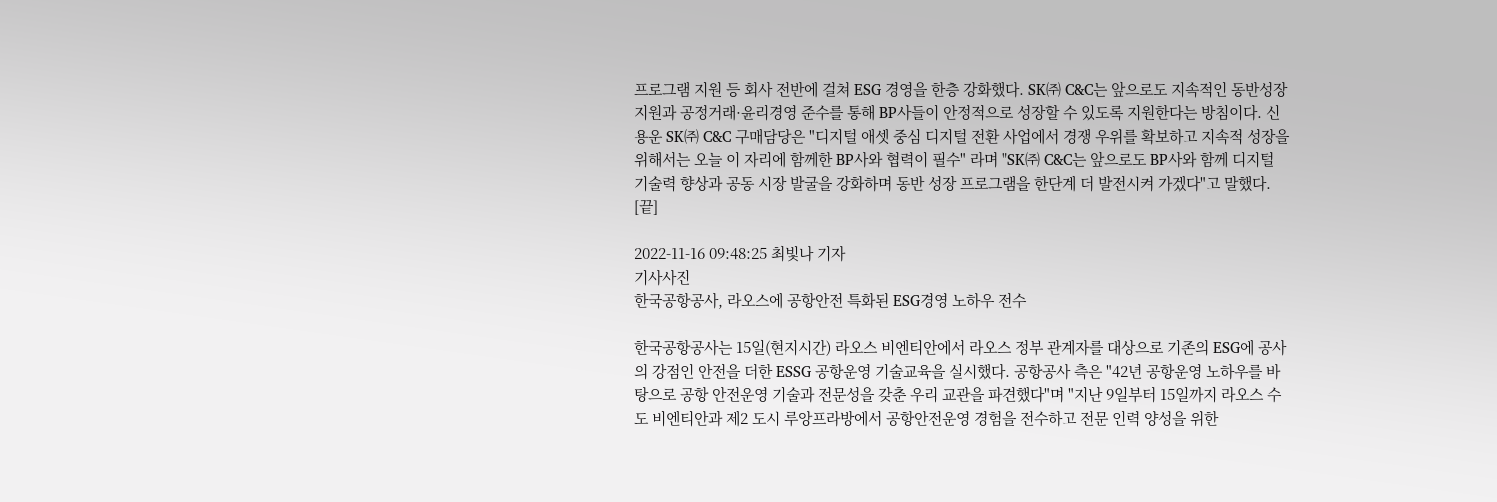프로그램 지원 등 회사 전반에 걸쳐 ESG 경영을 한층 강화했다. SK㈜ C&C는 앞으로도 지속적인 동반성장 지원과 공정거래·윤리경영 준수를 통해 BP사들이 안정적으로 성장할 수 있도록 지원한다는 방침이다. 신용운 SK㈜ C&C 구매담당은 "디지털 애셋 중심 디지털 전환 사업에서 경쟁 우위를 확보하고 지속적 성장을 위해서는 오늘 이 자리에 함께한 BP사와 협력이 필수" 라며 "SK㈜ C&C는 앞으로도 BP사와 함께 디지털 기술력 향상과 공동 시장 발굴을 강화하며 동반 성장 프로그램을 한단계 더 발전시켜 가겠다"고 말했다. [끝]

2022-11-16 09:48:25 최빛나 기자
기사사진
한국공항공사, 라오스에 공항안전 특화된 ESG경영 노하우 전수

한국공항공사는 15일(현지시간) 라오스 비엔티안에서 라오스 정부 관계자를 대상으로 기존의 ESG에 공사의 강점인 안전을 더한 ESSG 공항운영 기술교육을 실시했다. 공항공사 측은 "42년 공항운영 노하우를 바탕으로 공항 안전운영 기술과 전문성을 갖춘 우리 교관을 파견했다"며 "지난 9일부터 15일까지 라오스 수도 비엔티안과 제2 도시 루앙프라방에서 공항안전운영 경험을 전수하고 전문 인력 양성을 위한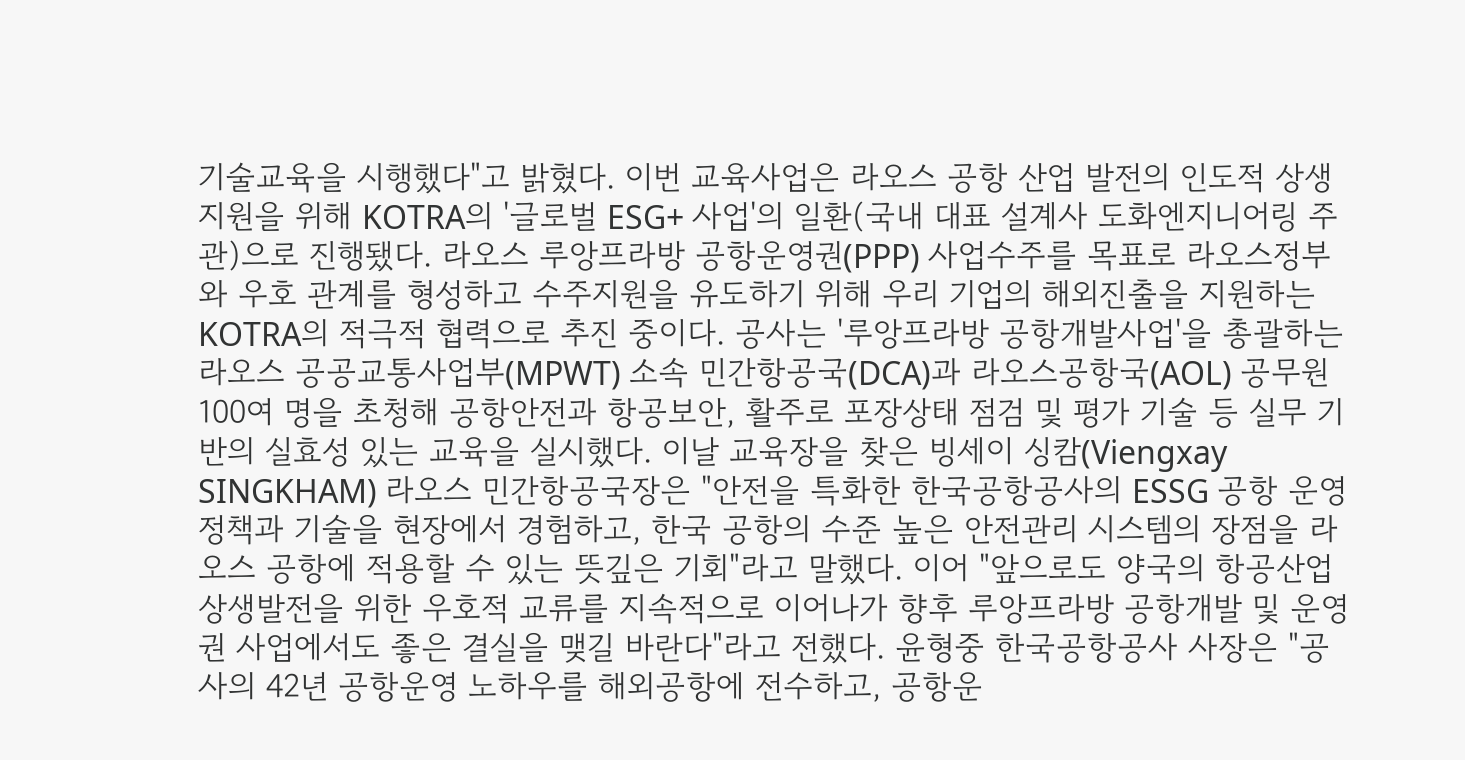기술교육을 시행했다"고 밝혔다. 이번 교육사업은 라오스 공항 산업 발전의 인도적 상생지원을 위해 KOTRA의 '글로벌 ESG+ 사업'의 일환(국내 대표 설계사 도화엔지니어링 주관)으로 진행됐다. 라오스 루앙프라방 공항운영권(PPP) 사업수주를 목표로 라오스정부와 우호 관계를 형성하고 수주지원을 유도하기 위해 우리 기업의 해외진출을 지원하는 KOTRA의 적극적 협력으로 추진 중이다. 공사는 '루앙프라방 공항개발사업'을 총괄하는 라오스 공공교통사업부(MPWT) 소속 민간항공국(DCA)과 라오스공항국(AOL) 공무원 100여 명을 초청해 공항안전과 항공보안, 활주로 포장상태 점검 및 평가 기술 등 실무 기반의 실효성 있는 교육을 실시했다. 이날 교육장을 찾은 빙세이 싱캄(Viengxay SINGKHAM) 라오스 민간항공국장은 "안전을 특화한 한국공항공사의 ESSG 공항 운영 정책과 기술을 현장에서 경험하고, 한국 공항의 수준 높은 안전관리 시스템의 장점을 라오스 공항에 적용할 수 있는 뜻깊은 기회"라고 말했다. 이어 "앞으로도 양국의 항공산업 상생발전을 위한 우호적 교류를 지속적으로 이어나가 향후 루앙프라방 공항개발 및 운영권 사업에서도 좋은 결실을 맺길 바란다"라고 전했다. 윤형중 한국공항공사 사장은 "공사의 42년 공항운영 노하우를 해외공항에 전수하고, 공항운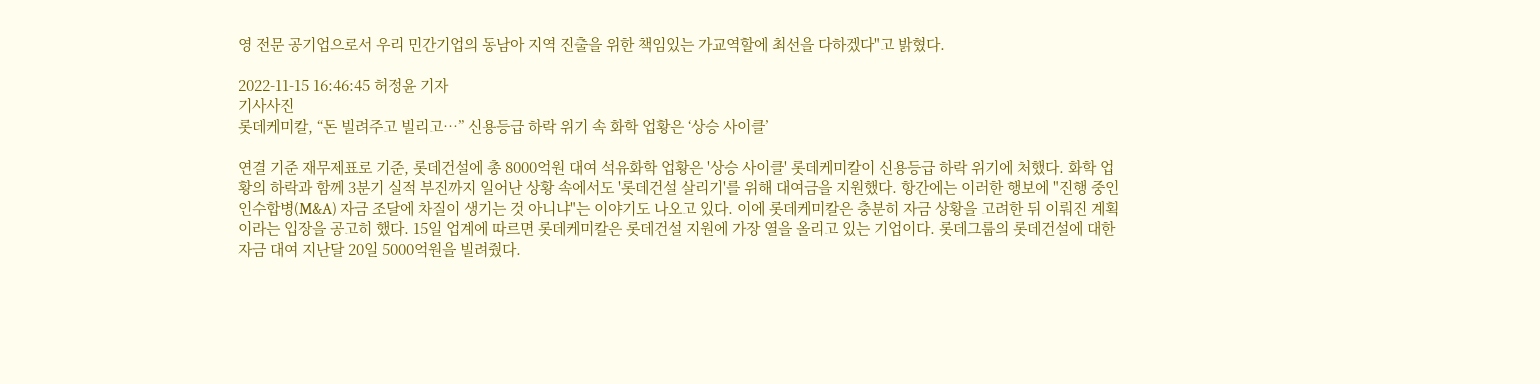영 전문 공기업으로서 우리 민간기업의 동남아 지역 진출을 위한 책임있는 가교역할에 최선을 다하겠다"고 밝혔다.

2022-11-15 16:46:45 허정윤 기자
기사사진
롯데케미칼, “돈 빌려주고 빌리고…” 신용등급 하락 위기 속 화학 업황은 ‘상승 사이클’

연결 기준 재무제표로 기준, 롯데건설에 총 8000억원 대여 석유화학 업황은 '상승 사이클' 롯데케미칼이 신용등급 하락 위기에 처했다. 화학 업황의 하락과 함께 3분기 실적 부진까지 일어난 상황 속에서도 '롯데건설 살리기'를 위해 대여금을 지원했다. 항간에는 이러한 행보에 "진행 중인 인수합병(M&A) 자금 조달에 차질이 생기는 것 아니냐"는 이야기도 나오고 있다. 이에 롯데케미칼은 충분히 자금 상황을 고려한 뒤 이뤄진 계획이라는 입장을 공고히 했다. 15일 업계에 따르면 롯데케미칼은 롯데건설 지원에 가장 열을 올리고 있는 기업이다. 롯데그룹의 롯데건설에 대한 자금 대여 지난달 20일 5000억원을 빌려줬다.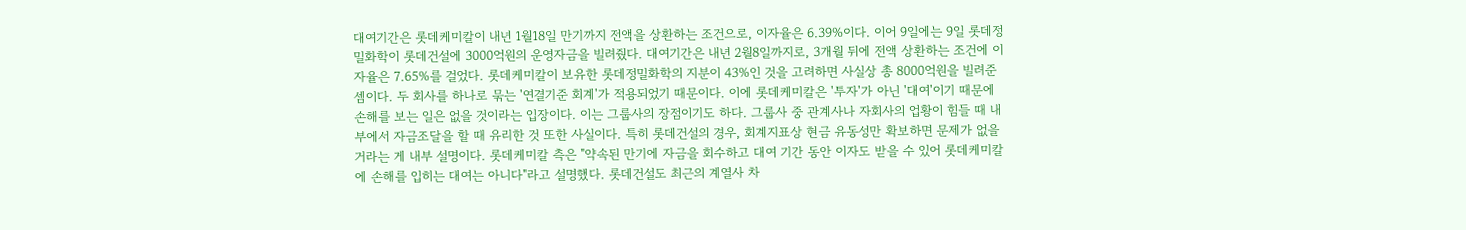대여기간은 롯데케미칼이 내년 1월18일 만기까지 전액을 상환하는 조건으로, 이자율은 6.39%이다. 이어 9일에는 9일 롯데정밀화학이 롯데건설에 3000억원의 운영자금을 빌려줬다. 대여기간은 내년 2월8일까지로, 3개월 뒤에 전액 상환하는 조건에 이자율은 7.65%를 걸었다. 롯데케미칼이 보유한 롯데정밀화학의 지분이 43%인 것을 고려하면 사실상 총 8000억원을 빌려준 셈이다. 두 회사를 하나로 묶는 '연결기준 회계'가 적용되었기 때문이다. 이에 롯데케미칼은 '투자'가 아닌 '대여'이기 때문에 손해를 보는 일은 없을 것이라는 입장이다. 이는 그룹사의 장점이기도 하다. 그룹사 중 관계사나 자회사의 업황이 힘들 때 내부에서 자금조달을 할 때 유리한 것 또한 사실이다. 특히 롯데건설의 경우, 회계지표상 현금 유동성만 확보하면 문제가 없을 거라는 게 내부 설명이다. 롯데케미칼 측은 "약속된 만기에 자금을 회수하고 대여 기간 동안 이자도 받을 수 있어 롯데케미칼에 손해를 입히는 대여는 아니다"라고 설명했다. 롯데건설도 최근의 계열사 차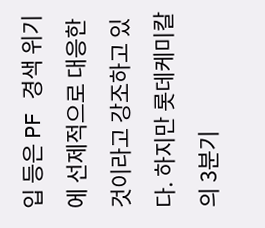입 등은 PF 경색 위기에 선제적으로 대응한 것이라고 강조하고 있다. 하지만 롯데케미칼의 3분기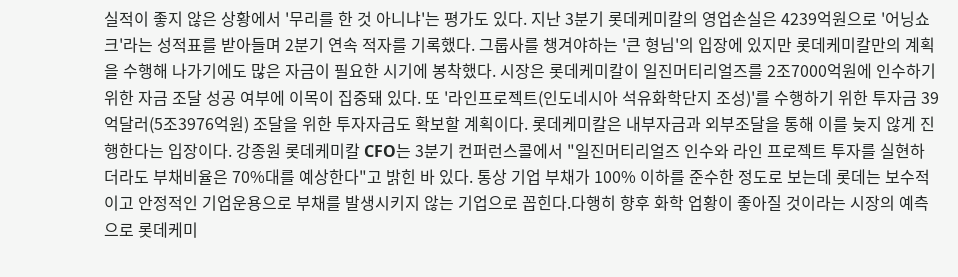실적이 좋지 않은 상황에서 '무리를 한 것 아니냐'는 평가도 있다. 지난 3분기 롯데케미칼의 영업손실은 4239억원으로 '어닝쇼크'라는 성적표를 받아들며 2분기 연속 적자를 기록했다. 그룹사를 챙겨야하는 '큰 형님'의 입장에 있지만 롯데케미칼만의 계획을 수행해 나가기에도 많은 자금이 필요한 시기에 봉착했다. 시장은 롯데케미칼이 일진머티리얼즈를 2조7000억원에 인수하기 위한 자금 조달 성공 여부에 이목이 집중돼 있다. 또 '라인프로젝트(인도네시아 석유화학단지 조성)'를 수행하기 위한 투자금 39억달러(5조3976억원) 조달을 위한 투자자금도 확보할 계획이다. 롯데케미칼은 내부자금과 외부조달을 통해 이를 늦지 않게 진행한다는 입장이다. 강종원 롯데케미칼 CFO는 3분기 컨퍼런스콜에서 "일진머티리얼즈 인수와 라인 프로젝트 투자를 실현하더라도 부채비율은 70%대를 예상한다"고 밝힌 바 있다. 통상 기업 부채가 100% 이하를 준수한 정도로 보는데 롯데는 보수적이고 안정적인 기업운용으로 부채를 발생시키지 않는 기업으로 꼽힌다.다행히 향후 화학 업황이 좋아질 것이라는 시장의 예측으로 롯데케미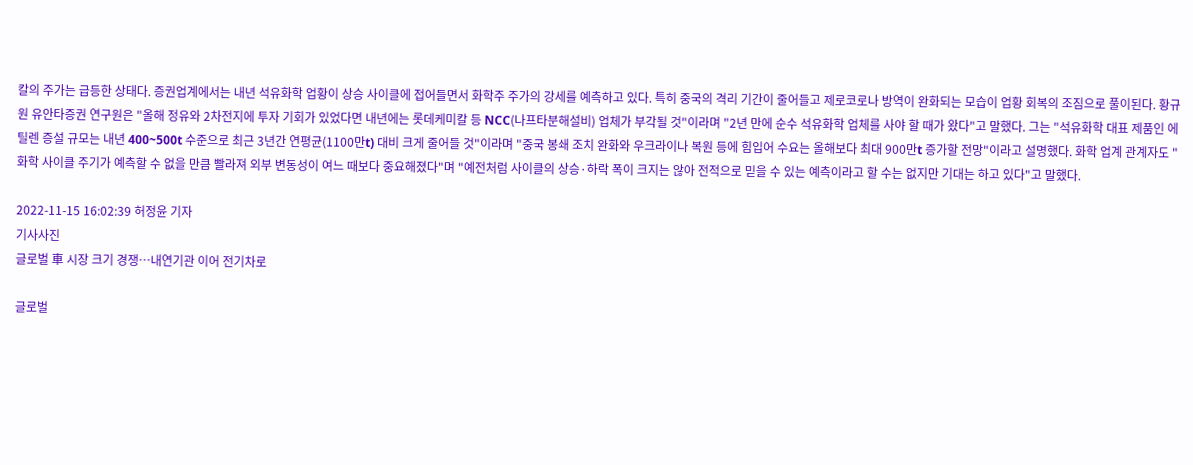칼의 주가는 급등한 상태다. 증권업계에서는 내년 석유화학 업황이 상승 사이클에 접어들면서 화학주 주가의 강세를 예측하고 있다. 특히 중국의 격리 기간이 줄어들고 제로코로나 방역이 완화되는 모습이 업황 회복의 조짐으로 풀이된다. 황규원 유안타증권 연구원은 "올해 정유와 2차전지에 투자 기회가 있었다면 내년에는 롯데케미칼 등 NCC(나프타분해설비) 업체가 부각될 것"이라며 "2년 만에 순수 석유화학 업체를 사야 할 때가 왔다"고 말했다. 그는 "석유화학 대표 제품인 에틸렌 증설 규모는 내년 400~500t 수준으로 최근 3년간 연평균(1100만t) 대비 크게 줄어들 것"이라며 "중국 봉쇄 조치 완화와 우크라이나 복원 등에 힘입어 수요는 올해보다 최대 900만t 증가할 전망"이라고 설명했다. 화학 업계 관계자도 "화학 사이클 주기가 예측할 수 없을 만큼 빨라져 외부 변동성이 여느 때보다 중요해졌다"며 "예전처럼 사이클의 상승·하락 폭이 크지는 않아 전적으로 믿을 수 있는 예측이라고 할 수는 없지만 기대는 하고 있다"고 말했다.

2022-11-15 16:02:39 허정윤 기자
기사사진
글로벌 車 시장 크기 경쟁…내연기관 이어 전기차로

글로벌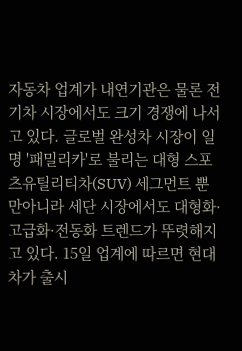자동차 업계가 내연기관은 물론 전기차 시장에서도 크기 경쟁에 나서고 있다. 글로벌 완성차 시장이 일명 '패밀리카'로 불리는 대형 스포츠유틸리티차(SUV) 세그먼트 뿐만아니라 세단 시장에서도 대형화·고급화·전동화 트렌드가 뚜렷해지고 있다. 15일 업계에 따르면 현대차가 출시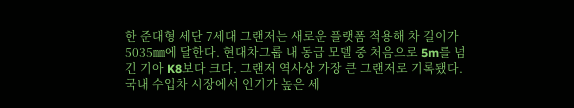한 준대형 세단 7세대 그랜저는 새로운 플랫폼 적용해 차 길이가 5035㎜에 달한다. 현대차그룹 내 동급 모델 중 처음으로 5m를 넘긴 기아 K8보다 크다. 그랜저 역사상 가장 큰 그랜저로 기록됐다. 국내 수입차 시장에서 인기가 높은 세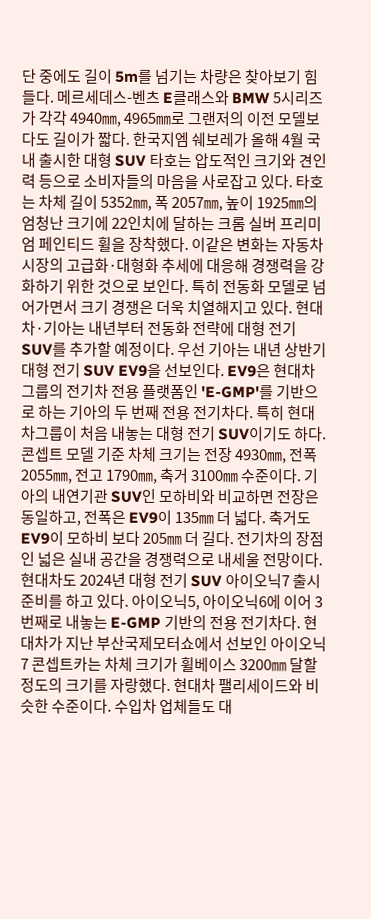단 중에도 길이 5m를 넘기는 차량은 찾아보기 힘들다. 메르세데스-벤츠 E클래스와 BMW 5시리즈가 각각 4940㎜, 4965㎜로 그랜저의 이전 모델보다도 길이가 짧다. 한국지엠 쉐보레가 올해 4월 국내 출시한 대형 SUV 타호는 압도적인 크기와 견인력 등으로 소비자들의 마음을 사로잡고 있다. 타호는 차체 길이 5352㎜, 폭 2057㎜, 높이 1925㎜의 엄청난 크기에 22인치에 달하는 크롬 실버 프리미엄 페인티드 휠을 장착했다. 이같은 변화는 자동차 시장의 고급화·대형화 추세에 대응해 경쟁력을 강화하기 위한 것으로 보인다. 특히 전동화 모델로 넘어가면서 크기 경쟁은 더욱 치열해지고 있다. 현대차·기아는 내년부터 전동화 전략에 대형 전기 SUV를 추가할 예정이다. 우선 기아는 내년 상반기 대형 전기 SUV EV9을 선보인다. EV9은 현대차그룹의 전기차 전용 플랫폼인 'E-GMP'를 기반으로 하는 기아의 두 번째 전용 전기차다. 특히 현대차그룹이 처음 내놓는 대형 전기 SUV이기도 하다. 콘셉트 모델 기준 차체 크기는 전장 4930㎜, 전폭 2055㎜, 전고 1790㎜, 축거 3100㎜ 수준이다. 기아의 내연기관 SUV인 모하비와 비교하면 전장은 동일하고, 전폭은 EV9이 135㎜ 더 넓다. 축거도 EV9이 모하비 보다 205㎜ 더 길다. 전기차의 장점인 넓은 실내 공간을 경쟁력으로 내세울 전망이다. 현대차도 2024년 대형 전기 SUV 아이오닉7 출시 준비를 하고 있다. 아이오닉5, 아이오닉6에 이어 3번째로 내놓는 E-GMP 기반의 전용 전기차다. 현대차가 지난 부산국제모터쇼에서 선보인 아이오닉7 콘셉트카는 차체 크기가 휠베이스 3200㎜ 달할 정도의 크기를 자랑했다. 현대차 팰리세이드와 비슷한 수준이다. 수입차 업체들도 대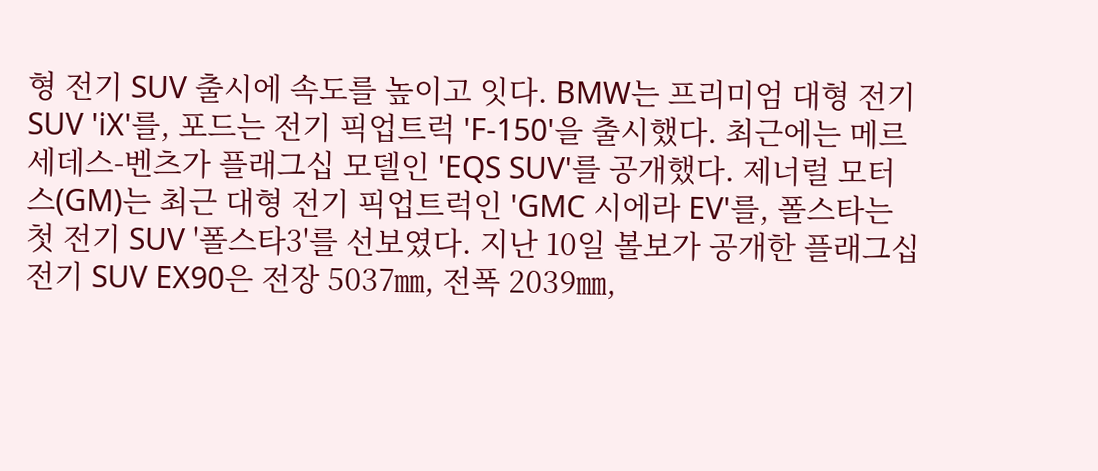형 전기 SUV 출시에 속도를 높이고 잇다. BMW는 프리미엄 대형 전기 SUV 'iX'를, 포드는 전기 픽업트럭 'F-150'을 출시했다. 최근에는 메르세데스-벤츠가 플래그십 모델인 'EQS SUV'를 공개했다. 제너럴 모터스(GM)는 최근 대형 전기 픽업트럭인 'GMC 시에라 EV'를, 폴스타는 첫 전기 SUV '폴스타3'를 선보였다. 지난 10일 볼보가 공개한 플래그십 전기 SUV EX90은 전장 5037㎜, 전폭 2039㎜,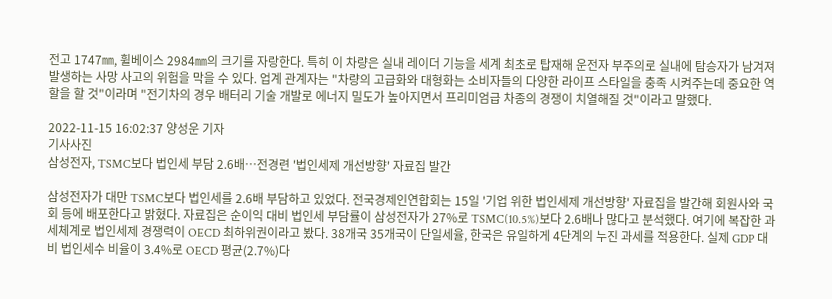전고 1747㎜, 휠베이스 2984㎜의 크기를 자랑한다. 특히 이 차량은 실내 레이더 기능을 세계 최초로 탑재해 운전자 부주의로 실내에 탐승자가 남겨져 발생하는 사망 사고의 위험을 막을 수 있다. 업계 관계자는 "차량의 고급화와 대형화는 소비자들의 다양한 라이프 스타일을 충족 시켜주는데 중요한 역할을 할 것"이라며 "전기차의 경우 배터리 기술 개발로 에너지 밀도가 높아지면서 프리미엄급 차종의 경쟁이 치열해질 것"이라고 말했다.

2022-11-15 16:02:37 양성운 기자
기사사진
삼성전자, TSMC보다 법인세 부담 2.6배…전경련 '법인세제 개선방향' 자료집 발간

삼성전자가 대만 TSMC보다 법인세를 2.6배 부담하고 있었다. 전국경제인연합회는 15일 '기업 위한 법인세제 개선방향' 자료집을 발간해 회원사와 국회 등에 배포한다고 밝혔다. 자료집은 순이익 대비 법인세 부담률이 삼성전자가 27%로 TSMC(10.5%)보다 2.6배나 많다고 분석했다. 여기에 복잡한 과세체계로 법인세제 경쟁력이 OECD 최하위권이라고 봤다. 38개국 35개국이 단일세율, 한국은 유일하게 4단계의 누진 과세를 적용한다. 실제 GDP 대비 법인세수 비율이 3.4%로 OECD 평균(2.7%)다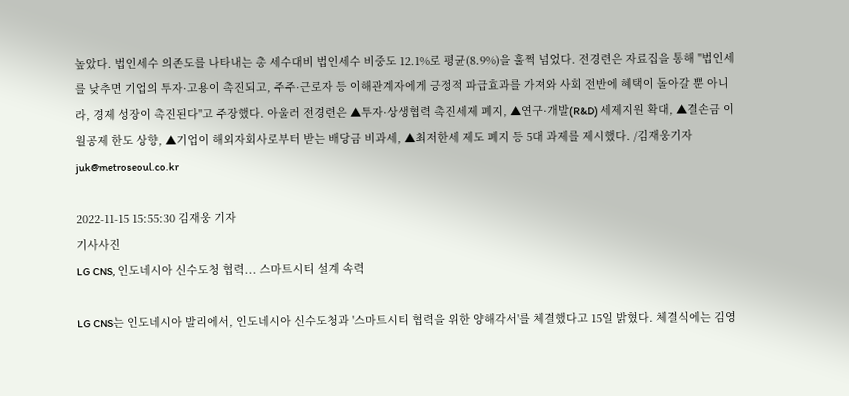높았다. 법인세수 의존도를 나타내는 총 세수대비 법인세수 비중도 12.1%로 평균(8.9%)을 훌쩍 넘었다. 전경련은 자료집을 통해 "법인세를 낮추면 기업의 투자·고용이 촉진되고, 주주·근로자 등 이해관계자에게 긍정적 파급효과를 가져와 사회 전반에 혜택이 돌아갈 뿐 아니라, 경제 성장이 촉진된다"고 주장했다. 아울러 전경련은 ▲투자·상생협력 촉진세제 폐지, ▲연구·개발(R&D) 세제지원 확대, ▲결손금 이월공제 한도 상향, ▲기업이 해외자회사로부터 받는 배당금 비과세, ▲최저한세 제도 폐지 등 5대 과제를 제시했다. /김재웅기자 juk@metroseoul.co.kr

2022-11-15 15:55:30 김재웅 기자
기사사진
LG CNS, 인도네시아 신수도청 협력... 스마트시티 설계 속력

LG CNS는 인도네시아 발리에서, 인도네시아 신수도청과 '스마트시티 협력을 위한 양해각서'를 체결했다고 15일 밝혔다. 체결식에는 김영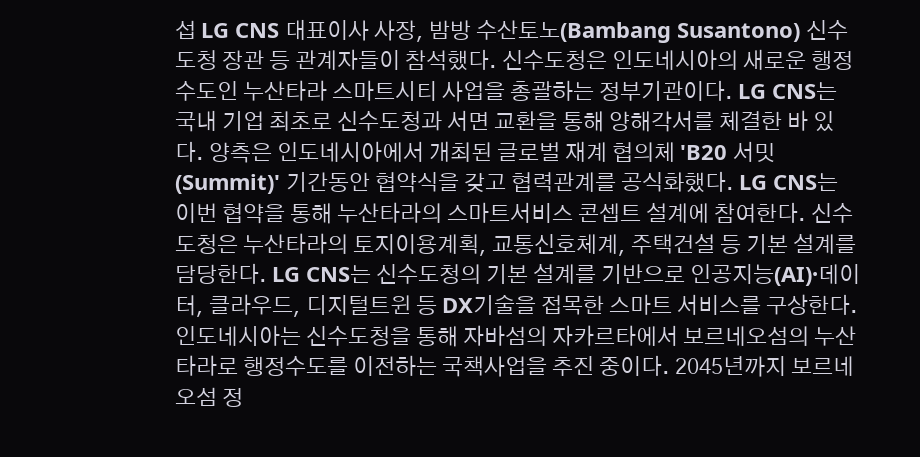섭 LG CNS 대표이사 사장, 밤방 수산토노(Bambang Susantono) 신수도청 장관 등 관계자들이 참석했다. 신수도청은 인도네시아의 새로운 행정수도인 누산타라 스마트시티 사업을 총괄하는 정부기관이다. LG CNS는 국내 기업 최초로 신수도청과 서면 교환을 통해 양해각서를 체결한 바 있다. 양측은 인도네시아에서 개최된 글로벌 재계 협의체 'B20 서밋(Summit)' 기간동안 협약식을 갖고 협력관계를 공식화했다. LG CNS는 이번 협약을 통해 누산타라의 스마트서비스 콘셉트 설계에 참여한다. 신수도청은 누산타라의 토지이용계획, 교통신호체계, 주택건설 등 기본 설계를 담당한다. LG CNS는 신수도청의 기본 설계를 기반으로 인공지능(AI)·데이터, 클라우드, 디지털트윈 등 DX기술을 접목한 스마트 서비스를 구상한다. 인도네시아는 신수도청을 통해 자바섬의 자카르타에서 보르네오섬의 누산타라로 행정수도를 이전하는 국책사업을 추진 중이다. 2045년까지 보르네오섬 정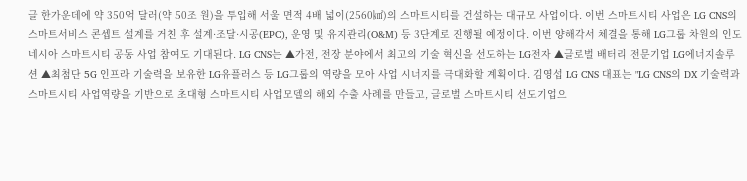글 한가운데에 약 350억 달러(약 50조 원)을 투입해 서울 면적 4배 넓이(2560㎢)의 스마트시티를 건설하는 대규모 사업이다. 이번 스마트시티 사업은 LG CNS의 스마트서비스 콘셉트 설계를 거친 후 설계·조달·시공(EPC), 운영 및 유지관리(O&M) 등 3단계로 진행될 예정이다. 이번 양해각서 체결을 통해 LG그룹 차원의 인도네시아 스마트시티 공동 사업 참여도 기대된다. LG CNS는 ▲가전, 전장 분야에서 최고의 기술 혁신을 선도하는 LG전자 ▲글로벌 배터리 전문기업 LG에너지솔루션 ▲최첨단 5G 인프라 기술력을 보유한 LG유플러스 등 LG그룹의 역량을 모아 사업 시너지를 극대화할 계획이다. 김영섭 LG CNS 대표는 "LG CNS의 DX 기술력과 스마트시티 사업역량을 기반으로 초대형 스마트시티 사업모델의 해외 수출 사례를 만들고, 글로벌 스마트시티 선도기업으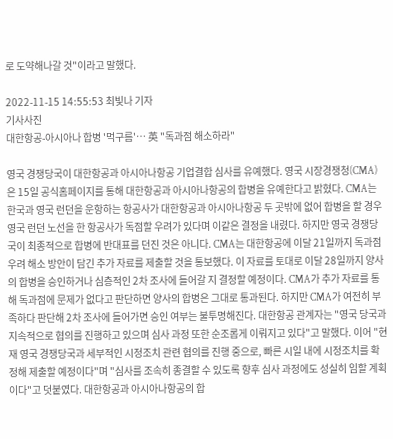로 도약해나갈 것"이라고 말했다.

2022-11-15 14:55:53 최빛나 기자
기사사진
대한항공-아시아나 합병 '먹구름'… 英 "독과점 해소하라"

영국 경쟁당국이 대한항공과 아시아나항공 기업결합 심사를 유예했다. 영국 시장경쟁청(CMA)은 15일 공식홈페이지를 통해 대한항공과 아시아나항공의 합병을 유예한다고 밝혔다. CMA는 한국과 영국 런던을 운항하는 항공사가 대한항공과 아시아나항공 두 곳밖에 없어 합병을 할 경우 영국 런던 노선을 한 항공사가 독점할 우려가 있다며 이같은 결정을 내렸다. 하지만 영국 경쟁당국이 최종적으로 합병에 반대표를 던진 것은 아니다. CMA는 대한항공에 이달 21일까지 독과점 우려 해소 방안이 담긴 추가 자료를 제출할 것을 통보했다. 이 자료를 토대로 이달 28일까지 양사의 합병을 승인하거나 심층적인 2차 조사에 들어갈 지 결정할 예정이다. CMA가 추가 자료를 통해 독과점에 문제가 없다고 판단하면 양사의 합병은 그대로 통과된다. 하지만 CMA가 여전히 부족하다 판단해 2차 조사에 들어가면 승인 여부는 불투명해진다. 대한항공 관계자는 "영국 당국과 지속적으로 협의를 진행하고 있으며 심사 과정 또한 순조롭게 이뤄지고 있다"고 말했다. 이어 "현재 영국 경쟁당국과 세부적인 시정조치 관련 협의를 진행 중으로, 빠른 시일 내에 시정조치를 확정해 제출할 예정이다"며 "심사를 조속히 종결할 수 있도록 향후 심사 과정에도 성실히 임할 계획이다"고 덧붙였다. 대한항공과 아시아나항공의 합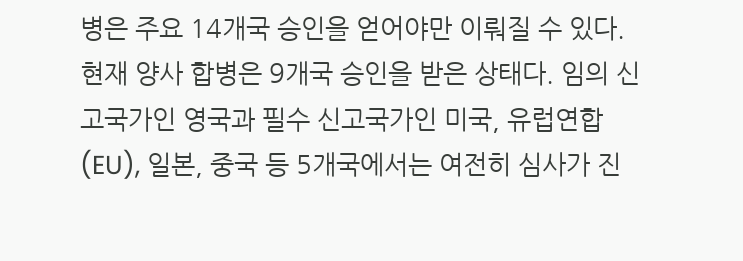병은 주요 14개국 승인을 얻어야만 이뤄질 수 있다. 현재 양사 합병은 9개국 승인을 받은 상태다. 임의 신고국가인 영국과 필수 신고국가인 미국, 유럽연합(EU), 일본, 중국 등 5개국에서는 여전히 심사가 진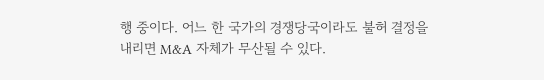행 중이다. 어느 한 국가의 경쟁당국이라도 불허 결정을 내리면 M&A 자체가 무산될 수 있다.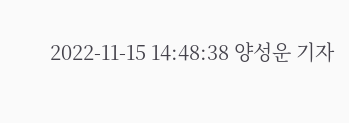2022-11-15 14:48:38 양성운 기자